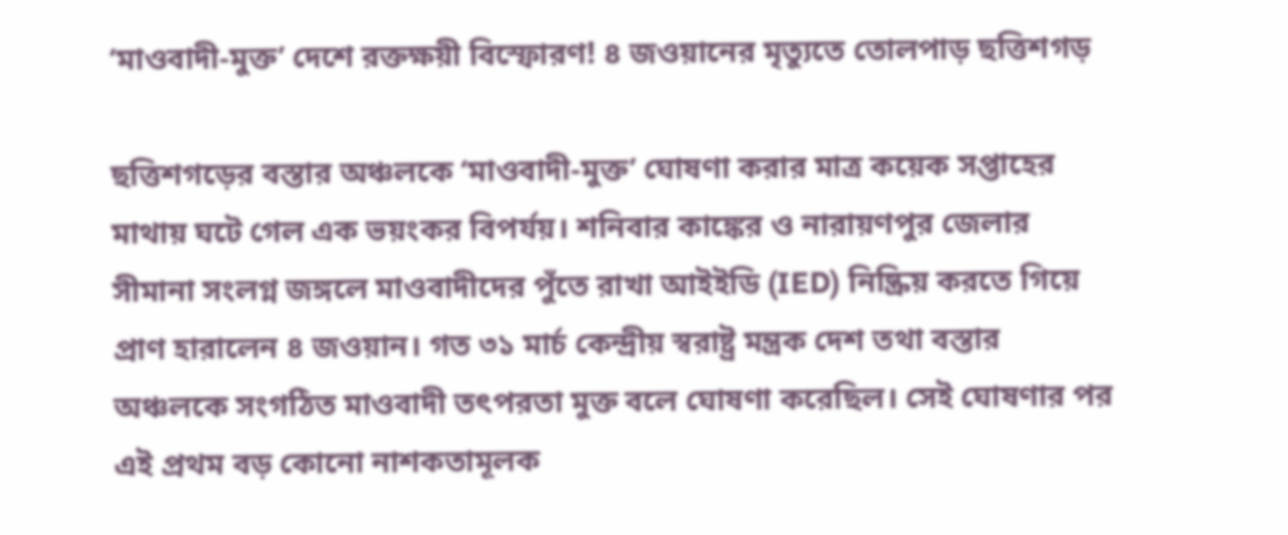‘মাওবাদী-মুক্ত’ দেশে রক্তক্ষয়ী বিস্ফোরণ! ৪ জওয়ানের মৃত্যুতে তোলপাড় ছত্তিশগড়

ছত্তিশগড়ের বস্তার অঞ্চলকে ‘মাওবাদী-মুক্ত’ ঘোষণা করার মাত্র কয়েক সপ্তাহের মাথায় ঘটে গেল এক ভয়ংকর বিপর্যয়। শনিবার কাঙ্কের ও নারায়ণপুর জেলার সীমানা সংলগ্ন জঙ্গলে মাওবাদীদের পুঁতে রাখা আইইডি (IED) নিষ্ক্রিয় করতে গিয়ে প্রাণ হারালেন ৪ জওয়ান। গত ৩১ মার্চ কেন্দ্রীয় স্বরাষ্ট্র মন্ত্রক দেশ তথা বস্তার অঞ্চলকে সংগঠিত মাওবাদী তৎপরতা মুক্ত বলে ঘোষণা করেছিল। সেই ঘোষণার পর এই প্রথম বড় কোনো নাশকতামূলক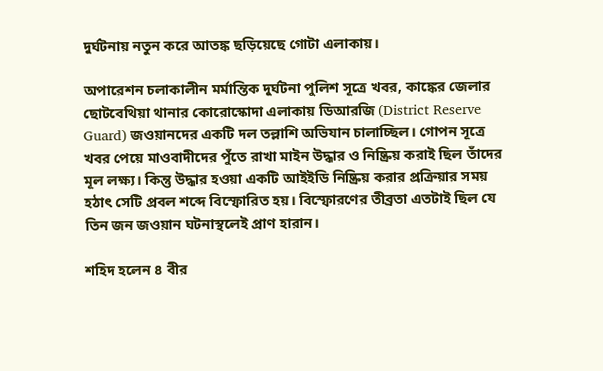দুর্ঘটনায় নতুন করে আতঙ্ক ছড়িয়েছে গোটা এলাকায়।

অপারেশন চলাকালীন মর্মান্তিক দুর্ঘটনা পুলিশ সূত্রে খবর, কাঙ্কের জেলার ছোটবেথিয়া থানার কোরোস্কোদা এলাকায় ডিআরজি (District Reserve Guard) জওয়ানদের একটি দল তল্লাশি অভিযান চালাচ্ছিল। গোপন সূত্রে খবর পেয়ে মাওবাদীদের পুঁতে রাখা মাইন উদ্ধার ও নিষ্ক্রিয় করাই ছিল তাঁদের মূল লক্ষ্য। কিন্তু উদ্ধার হওয়া একটি আইইডি নিষ্ক্রিয় করার প্রক্রিয়ার সময় হঠাৎ সেটি প্রবল শব্দে বিস্ফোরিত হয়। বিস্ফোরণের তীব্রতা এতটাই ছিল যে তিন জন জওয়ান ঘটনাস্থলেই প্রাণ হারান।

শহিদ হলেন ৪ বীর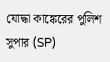যোদ্ধা কাঙ্কেরের পুলিশ সুপার (SP)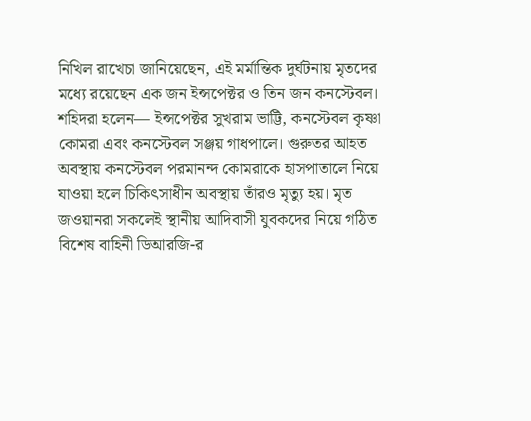নিখিল রাখেচা জানিয়েছেন, এই মর্মান্তিক দুর্ঘটনায় মৃতদের মধ্যে রয়েছেন এক জন ইন্সপেক্টর ও তিন জন কনস্টেবল। শহিদরা হলেন— ইন্সপেক্টর সুখরাম ভাট্টি, কনস্টেবল কৃষ্ণা কোমরা এবং কনস্টেবল সঞ্জয় গাধপালে। গুরুতর আহত অবস্থায় কনস্টেবল পরমানন্দ কোমরাকে হাসপাতালে নিয়ে যাওয়া হলে চিকিৎসাধীন অবস্থায় তাঁরও মৃত্যু হয়। মৃত জওয়ানরা সকলেই স্থানীয় আদিবাসী যুবকদের নিয়ে গঠিত বিশেষ বাহিনী ডিআরজি-র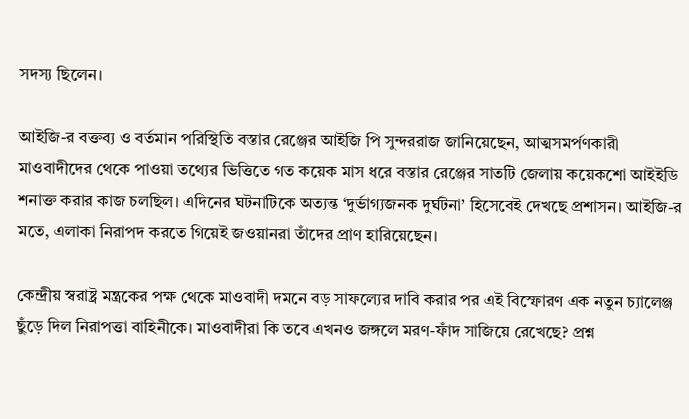সদস্য ছিলেন।

আইজি-র বক্তব্য ও বর্তমান পরিস্থিতি বস্তার রেঞ্জের আইজি পি সুন্দররাজ জানিয়েছেন, আত্মসমর্পণকারী মাওবাদীদের থেকে পাওয়া তথ্যের ভিত্তিতে গত কয়েক মাস ধরে বস্তার রেঞ্জের সাতটি জেলায় কয়েকশো আইইডি শনাক্ত করার কাজ চলছিল। এদিনের ঘটনাটিকে অত্যন্ত ‘দুর্ভাগ্যজনক দুর্ঘটনা’ হিসেবেই দেখছে প্রশাসন। আইজি-র মতে, এলাকা নিরাপদ করতে গিয়েই জওয়ানরা তাঁদের প্রাণ হারিয়েছেন।

কেন্দ্রীয় স্বরাষ্ট্র মন্ত্রকের পক্ষ থেকে মাওবাদী দমনে বড় সাফল্যের দাবি করার পর এই বিস্ফোরণ এক নতুন চ্যালেঞ্জ ছুঁড়ে দিল নিরাপত্তা বাহিনীকে। মাওবাদীরা কি তবে এখনও জঙ্গলে মরণ-ফাঁদ সাজিয়ে রেখেছে? প্রশ্ন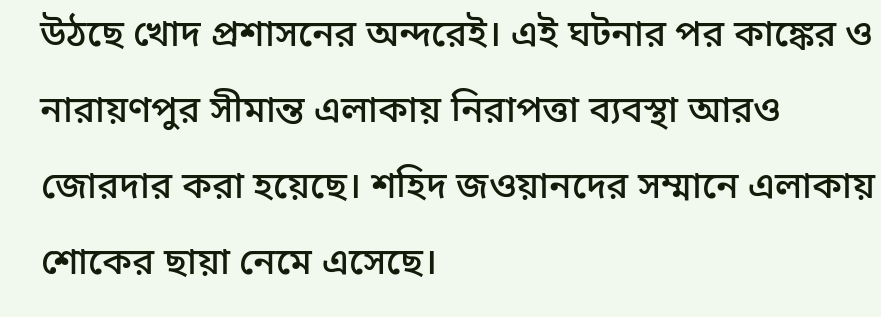উঠছে খোদ প্রশাসনের অন্দরেই। এই ঘটনার পর কাঙ্কের ও নারায়ণপুর সীমান্ত এলাকায় নিরাপত্তা ব্যবস্থা আরও জোরদার করা হয়েছে। শহিদ জওয়ানদের সম্মানে এলাকায় শোকের ছায়া নেমে এসেছে।